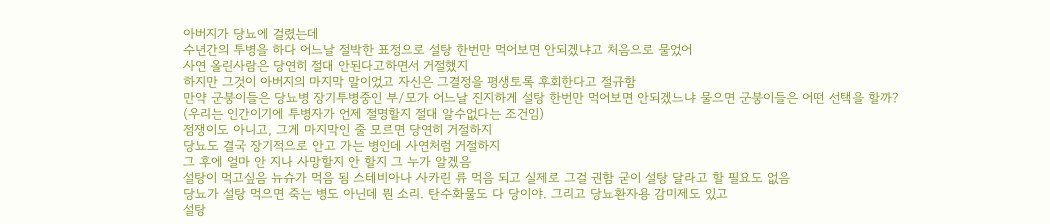아버지가 당뇨에 걸렸는데
수년간의 투병을 하다 어느날 절박한 표정으로 설탕 한번만 먹어보면 안되겠냐고 처음으로 물었어
사연 올린사람은 당연히 절대 안된다고하면서 거절했지
하지만 그것이 아버지의 마지막 말이었고 자신은 그결정을 평생토록 후회한다고 절규함
만약 군붕이들은 당뇨병 장기투병중인 부/모가 어느날 진지하게 설탕 한번만 먹어보면 안되겠느냐 물으면 군붕이들은 어떤 선택을 할까?
(우리는 인간이기에 투병자가 언제 절명할지 절대 알수없다는 조건임)
점쟁이도 아니고, 그게 마지막인 줄 모르면 당연히 거절하지
당뇨도 결국 장기적으로 안고 가는 병인데 사연처럼 거절하지
그 후에 얼마 안 지나 사망할지 안 할지 그 누가 알겠음
설탕이 먹고싶음 뉴슈가 먹음 됨 스테비아나 사카린 류 먹음 되고 실제로 그걸 권함 굳이 설탕 달라고 할 필요도 없음
당뇨가 설탕 먹으면 죽는 병도 아닌데 뭔 소리. 탄수화물도 다 당이야. 그리고 당뇨환자용 감미제도 있고
설탕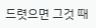드렷으면 그것 때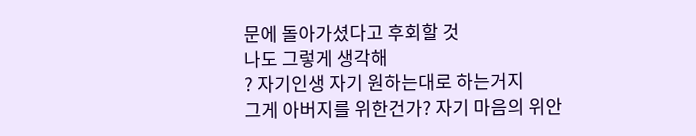문에 돌아가셨다고 후회할 것
나도 그렇게 생각해
? 자기인생 자기 원하는대로 하는거지
그게 아버지를 위한건가? 자기 마음의 위안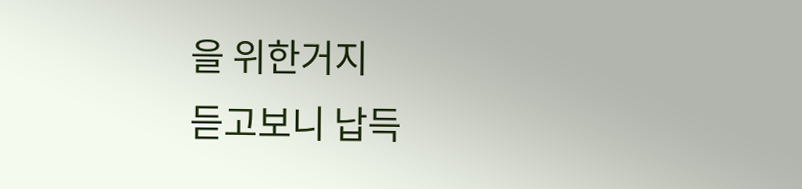을 위한거지
듣고보니 납득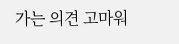가는 의견 고마워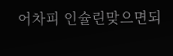어차피 인슐린맞으면되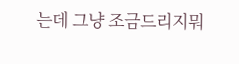는데 그냥 조금드리지뭐